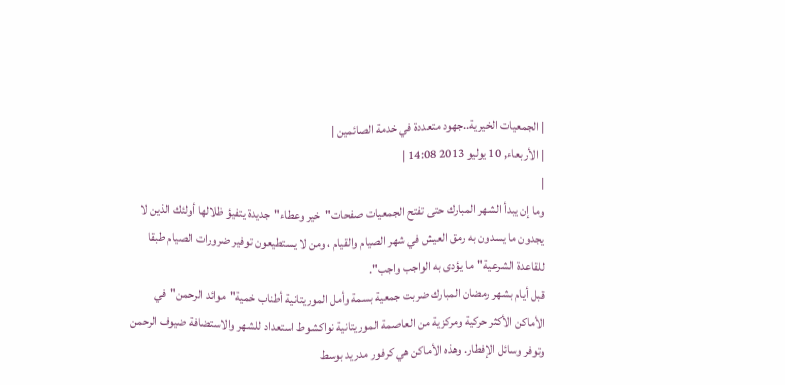| الجمعيات الخيرية..جهود متعددة في خدمة الصائمين |
| الأربعاء, 10 يوليو 2013 14:08 |
|
وما إن يبدأ الشهر المبارك حتى تفتح الجمعيات صفحات"خير وعطاء"جديدة يتفيؤ ظلالها أولئك الذين لا يجدون ما يسدون به رمق العيش في شهر الصيام والقيام ، ومن لا يستطيعون توفير ضرورات الصيام طبقا للقاعدة الشرعية"ما يؤدى به الواجب واجب".
قبل أيام بشهر رمضان المبارك ضربت جمعية بسمة وأمل الموريتانية أطناب خمية"موائد الرحمن"في الأماكن الأكثر حركية ومركزية من العاصمة الموريتانية نواكشوط استعداد للشهر والاستضافة ضيوف الرحمن وتوفر وسائل الإفطار. وهذه الأماكن هي كرفور مدريد بوسط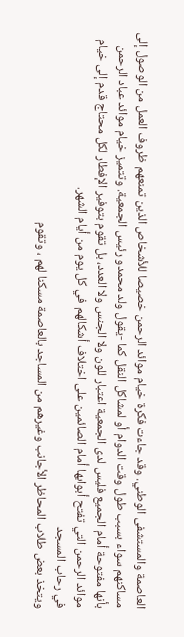العاصمة والمستشفى الوطني. وقد جاءت فكرة خيام موائد الرحمن خصيصا للأشخاص الذين تمنعهم ظروف العمل من الوصول إلى مساكنهم سواء بسبب طول وقت الدوام أو لمشاكل النقل كما -يقول ولد محمدو رئيس الجمعية. وتتميز خيام موائد عباد الرحمن بأنها مفتوحة أمام الجميع فليس لدى الجمعية اعتبار للون ولا الجنس ولا العدد، بل تقوم بتوفير الإفطار لكل محتاج قدم إلى خيام موائد الرحمن التي تفتح أبوابها أمام الصائمين على اختلاف أشكالهم في كل يوم من أيام الشهر.
في رحاب المسجد
ويتخذ بعض طلاب المحاظر الأجانب وغيرهم من المساجد بالعاصمة مسكنا لهم ، وتقوم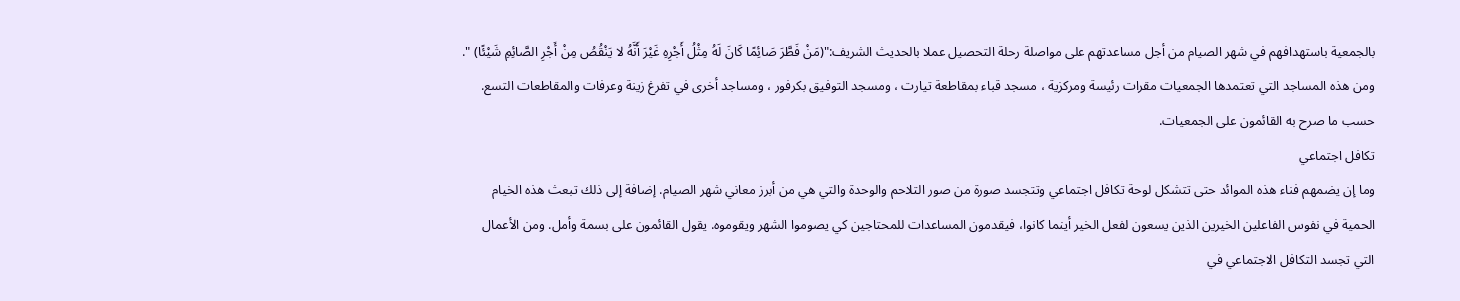بالجمعية باستهدافهم في شهر الصيام من أجل مساعدتهم على مواصلة رحلة التحصيل عملا بالحديث الشريف:"(مَنْ فَطَّرَ صَائِمًا كَانَ لَهُ مِثْلُ أَجْرِهِ غَيْرَ أَنَّهُ لا يَنْقُصُ مِنْ أَجْرِ الصَّائِمِ شَيْئًا) ". ومن هذه المساجد التي تعتمدها الجمعيات مقرات رئيسة ومركزية ، مسجد قباء بمقاطعة تيارت ، ومسجد التوفيق بكرفور ، ومساجد أخرى في تفرغ زينة وعرفات والمقاطعات التسع. حسب ما صرح به القائمون على الجمعيات.
تكافل اجتماعي
وما إن يضمهم فناء هذه الموائد حتى تتشكل لوحة تكافل اجتماعي وتتجسد صورة من صور التلاحم والوحدة والتي هي من أبرز معاني شهر الصيام. إضافة إلى ذلك تبعث هذه الخيام الحمية في نفوس الفاعلين الخيرين الذين يسعون لفعل الخير أينما كانوا، فيقدمون المساعدات للمحتاجين كي يصوموا الشهر ويقوموه. يقول القائمون على بسمة وأمل. ومن الأعمال التي تجسد التكافل الاجتماعي في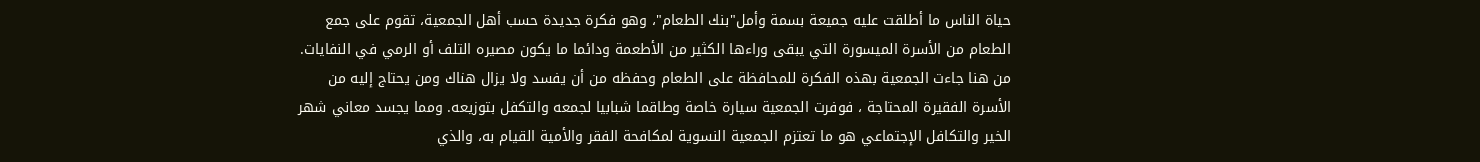حياة الناس ما أطلقت عليه جميعة بسمة وأمل"بنك الطعام"، وهو فكرة جديدة حسب أهل الجمعية، تقوم على جمع الطعام من الأسرة الميسورة التي يبقى وراءها الكثير من الأطعمة ودائما ما يكون مصيره التلف أو الرمي في النفايات. من هنا جاءت الجمعية بهذه الفكرة للمحافظة على الطعام وحفظه من أن يفسد ولا يزال هناك ومن يحتاج إليه من الأسرة الفقيرة المحتاجة ، فوفرت الجمعية سيارة خاصة وطاقما شبابيا لجمعه والتكفل بتوزيعه. ومما يجسد معاني شهر الخير والتكافل الإجتماعي هو ما تعتزم الجمعية النسوية لمكافحة الفقر والأمية القيام به، والذي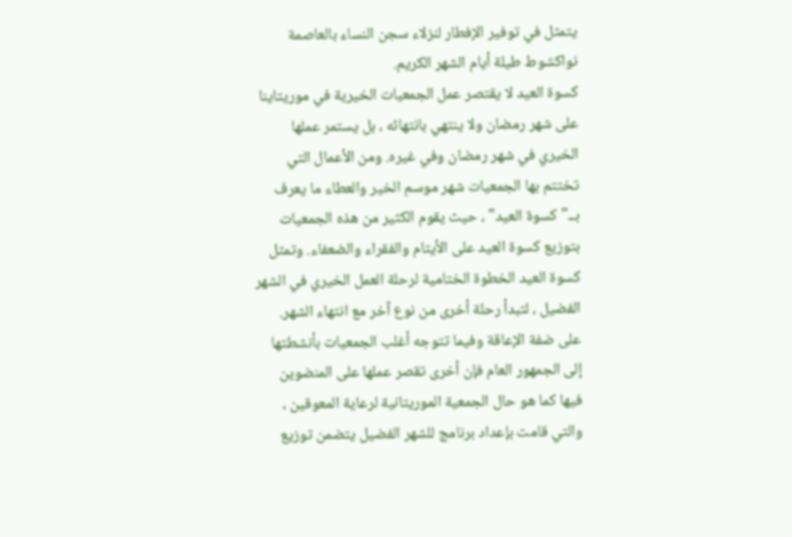يتمثل في توفير الإفطار لنزلاء سجن النساء بالعاصمة نواكشوط طيلة أيام الشهر الكريم.
كسوة العيد لا يقتصر عمل الجمعيات الخيرية في موريتاينا على شهر رمضان ولا ينتهي بانتهائه ، بل يستمر عملها الخيري في شهر رمضان وفي غيره. ومن الأعمال التي تختتم بها الجمعيات شهر موسم الخير والعطاء ما يعرف بــ"كسوة العيد" ، حيث يقوم الكثير من هذه الجمعيات بتوزيع كسوة العيد على الأيتام والفقراء والضعفاء. وتمثل كسوة العيد الخطوة الختامية لرحلة العمل الخيري في الشهر الفضيل ، لتبدأ رحلة أخرى من نوع آخر مع انتهاء الشهر.
على ضفة الإعاقة وفيما تتوجه أغلب الجمعيات بأنشطتها إلى الجمهور العام فإن أخرى تقصر عملها على المنضوين فيها كما هو حال الجمعية الموريتانية لرعاية المعوقين ، والتي قامت بإعداد برنامج للشهر الفضيل يتضمن توزيع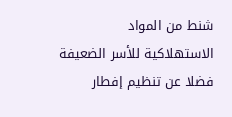شنط من المواد الاستهلاكية للأسر الضعيفة فضلا عن تنظيم إفطار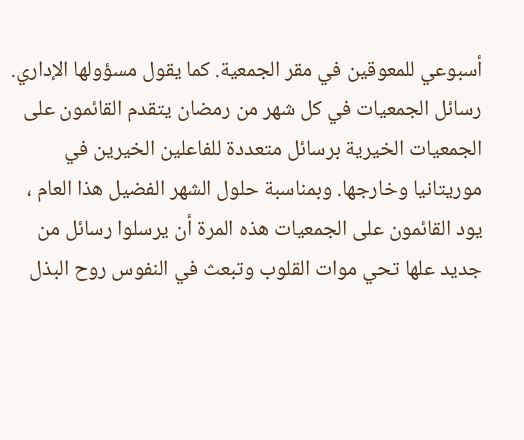أسبوعي للمعوقين في مقر الجمعية. كما يقول مسؤولها الإداري.
رسائل الجمعيات في كل شهر من رمضان يتقدم القائمون على الجمعيات الخيرية برسائل متعددة للفاعلين الخيرين في موريتانيا وخارجها. وبمناسبة حلول الشهر الفضيل هذا العام ، يود القائمون على الجمعيات هذه المرة أن يرسلوا رسائل من جديد علها تحي موات القلوب وتبعث في النفوس روح البذل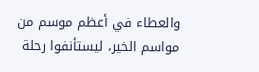والعطاء في أعظم موسم من مواسم الخير، ليستأنفوا رحلة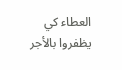العطاء كي يظفروا بالأجر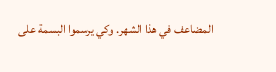المضاعف في هذا الشهر. وكي يرسموا البسمة على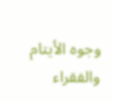وجوه الأيتام والفقراء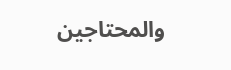والمحتاجين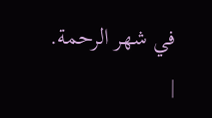في شهر الرحمة.
|